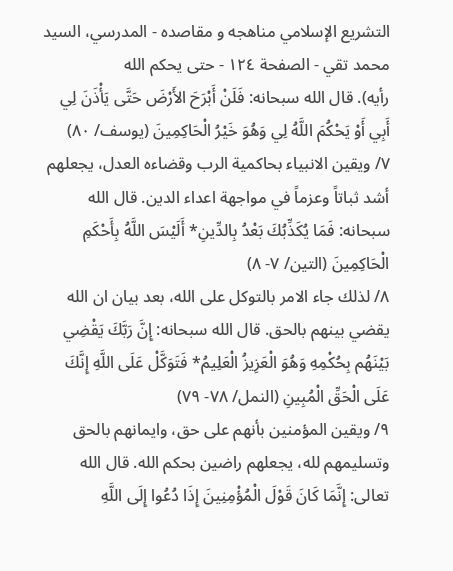التشريع الإسلامي مناهجه و مقاصده - المدرسي، السيد محمد تقي - الصفحة ١٢٤ - حتى يحكم الله
رأيه). قال الله سبحانه: فَلَنْ أَبْرَحَ الأَرْضَ حَتَّى يَأْذَنَ لِي أَبِي أَوْ يَحْكُمَ اللَّهُ لِي وَهُوَ خَيْرُ الْحَاكِمِينَ (يوسف/ ٨٠)
٧/ ويقين الانبياء بحاكمية الرب وقضاءه العدل، يجعلهم أشد ثباتاً وعزماً في مواجهة اعداء الدين. قال الله سبحانه: فَمَا يُكَذِّبُكَ بَعْدُ بِالدِّينِ* أَلَيْسَ اللَّهُ بِأَحْكَمِ الْحَاكِمِينَ (التين/ ٧- ٨)
٨/ لذلك جاء الامر بالتوكل على الله، بعد بيان ان الله يقضي بينهم بالحق. قال الله سبحانه: إِنَّ رَبَّكَ يَقْضِي بَيْنَهُم بِحُكْمِهِ وَهُوَ الْعَزِيزُ الْعَلِيمُ* فَتَوَكَّلْ عَلَى اللَّهِ إِنَّكَ عَلَى الْحَقِّ الْمُبِينِ (النمل/ ٧٨- ٧٩)
٩/ ويقين المؤمنين بأنهم على حق، وايمانهم بالحق وتسليمهم لله، يجعلهم راضين بحكم الله. قال الله تعالى: إِنَّمَا كَانَ قَوْلَ الْمُؤْمِنِينَ إِذَا دُعُوا إِلَى اللَّهِ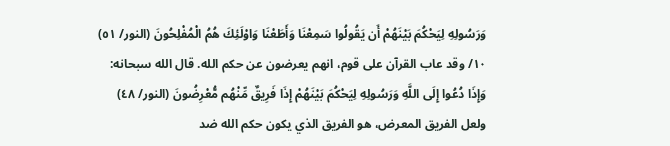وَرَسُولِهِ لِيَحْكُمَ بَيْنَهُمْ أَن يَقُولُوا سَمِعْنَا وَأَطَعْنَا وَاوْلَئِكَ هُمُ الْمُفْلِحُونَ (النور/ ٥١)
١٠/ وقد عاب القرآن على قوم، انهم يعرضون عن حكم الله. قال الله سبحانه: وَإِذَا دُعُوا إِلَى اللَّهِ وَرَسُولِهِ لِيَحْكُمَ بَيْنَهُمْ إِذَا فَرِيقٌ مِّنْهُم مُّعْرِضُونَ (النور/ ٤٨)
ولعل الفريق المعرض، هو الفريق الذي يكون حكم الله ضد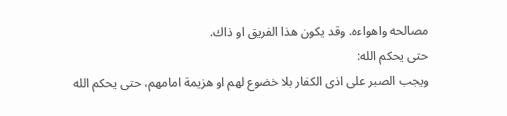مصالحه واهواءه. وقد يكون هذا الفريق او ذاك.
حتى يحكم الله:
ويجب الصبر على اذى الكفار بلا خضوع لهم او هزيمة امامهم، حتى يحكم الله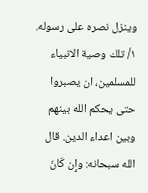وينزل نصره على رسوله.
١/ تلك وصية الانبياء للمسلمين، ان يصبروا حتى يحكم الله بينهم وبين اعداء الدين. قال الله سبحانه: وإِن كَانَ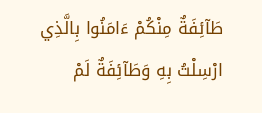طَآئِفَةٌ مِنْكُمْ ءَامَنُوا بِالَّذِي ارْسِلْتُ بِهِ وَطَآئِفَةٌ لَمْ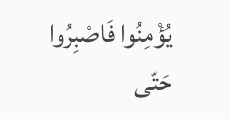يُؤْمِنُوا فَاصْبِرُوا حَتّى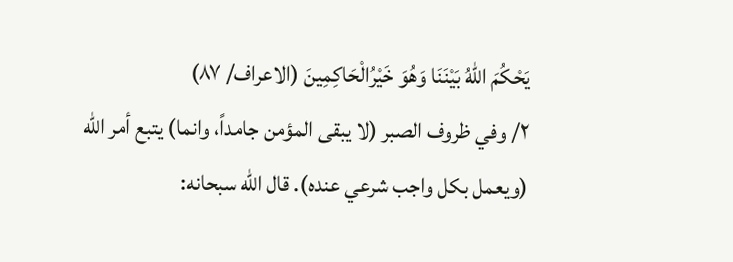يَحْكُمَ اللّهُ بَيْنَنَا وَهُوَ خَيْرُالْحَاكِمِينَ (الاعراف/ ٨٧)
٢/ وفي ظروف الصبر (لا يبقى المؤمن جامداً، وانما) يتبع أمر الله (ويعمل بكل واجب شرعي عنده). قال الله سبحانه: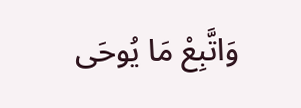وَاتَّبِعْ مَا يُوحَى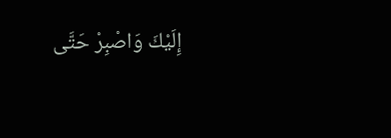إِلَيْكَ وَاصْبِرْ حَتَّى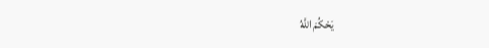يَحْكُمَ اللَّهُ